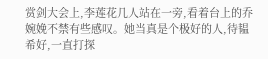赏剑大会上,李莲花几人站在一旁,看着台上的乔婉娩不禁有些感叹。她当真是个极好的人,待韫希好,一直打探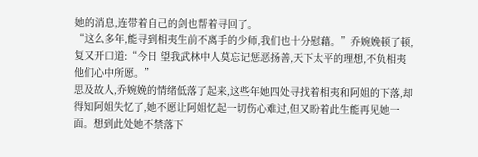她的消息,连带着自己的剑也帮着寻回了。
“这么多年,能寻到相夷生前不离手的少师,我们也十分慰藉。”乔婉娩顿了顿,复又开口道:“今日 望我武林中人莫忘记惩恶扬善,天下太平的理想,不负相夷他们心中所愿。”
思及故人,乔婉娩的情绪低落了起来,这些年她四处寻找着相夷和阿姐的下落,却得知阿姐失忆了,她不愿让阿姐忆起一切伤心难过,但又盼着此生能再见她一面。想到此处她不禁落下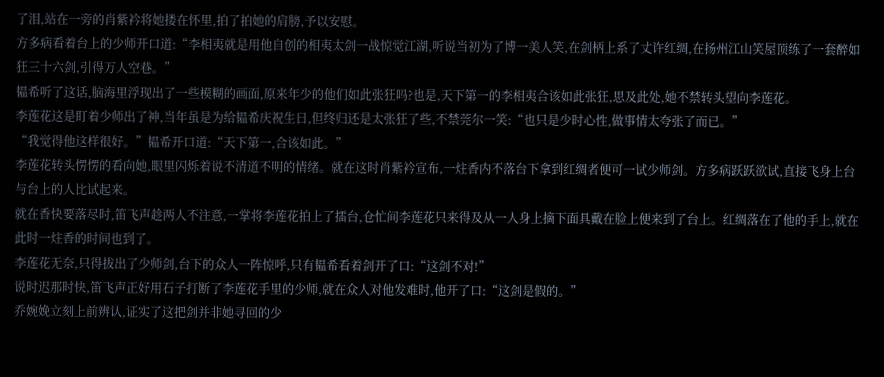了泪,站在一旁的肖紫衿将她搂在怀里,拍了拍她的肩膀,予以安慰。
方多病看着台上的少师开口道:“李相夷就是用他自创的相夷太剑一战惊觉江湖,听说当初为了博一美人笑,在剑柄上系了丈许红绸,在扬州江山笑屋顶练了一套醉如狂三十六剑,引得万人空巷。”
韫希听了这话,脑海里浮现出了一些模糊的画面,原来年少的他们如此张狂吗?也是,天下第一的李相夷合该如此张狂,思及此处,她不禁转头望向李莲花。
李莲花这是盯着少师出了神,当年虽是为给韫希庆祝生日,但终归还是太张狂了些,不禁莞尔一笑:“也只是少时心性,做事情太夸张了而已。”
“我觉得他这样很好。”韫希开口道:“天下第一,合该如此。”
李莲花转头愣愣的看向她,眼里闪烁着说不清道不明的情绪。就在这时肖紫衿宣布,一炷香内不落台下拿到红绸者便可一试少师剑。方多病跃跃欲试,直接飞身上台与台上的人比试起来。
就在香快要落尽时,笛飞声趁两人不注意,一掌将李莲花拍上了擂台,仓忙间李莲花只来得及从一人身上摘下面具戴在脸上便来到了台上。红绸落在了他的手上,就在此时一炷香的时间也到了。
李莲花无奈,只得拔出了少师剑,台下的众人一阵惊呼,只有韫希看着剑开了口:“这剑不对!”
说时迟那时快,笛飞声正好用石子打断了李莲花手里的少师,就在众人对他发难时,他开了口:“这剑是假的。”
乔婉娩立刻上前辨认,证实了这把剑并非她寻回的少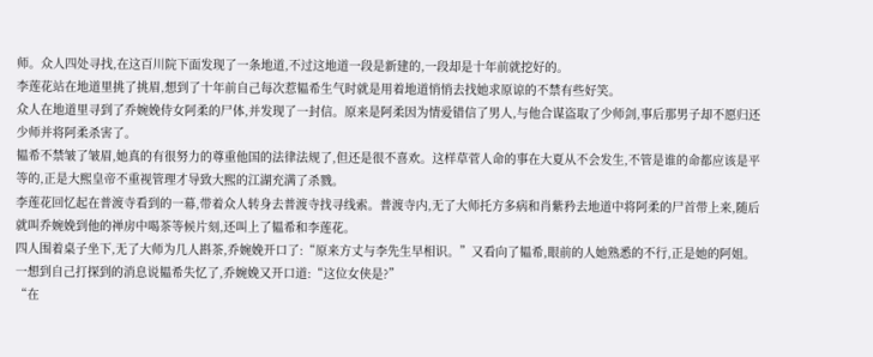师。众人四处寻找,在这百川院下面发现了一条地道,不过这地道一段是新建的,一段却是十年前就挖好的。
李莲花站在地道里挑了挑眉,想到了十年前自己每次惹韫希生气时就是用着地道悄悄去找她求原谅的不禁有些好笑。
众人在地道里寻到了乔婉娩侍女阿柔的尸体,并发现了一封信。原来是阿柔因为情爱错信了男人,与他合谋盗取了少师剑,事后那男子却不愿归还少师并将阿柔杀害了。
韫希不禁皱了皱眉,她真的有很努力的尊重他国的法律法规了,但还是很不喜欢。这样草菅人命的事在大夏从不会发生,不管是谁的命都应该是平等的,正是大熙皇帝不重视管理才导致大熙的江湖充满了杀戮。
李莲花回忆起在普渡寺看到的一幕,带着众人转身去普渡寺找寻线索。普渡寺内,无了大师托方多病和肖紫矜去地道中将阿柔的尸首带上来,随后就叫乔婉娩到他的禅房中喝茶等候片刻,还叫上了韫希和李莲花。
四人围着桌子坐下,无了大师为几人斟茶,乔婉娩开口了:“原来方丈与李先生早相识。”又看向了韫希,眼前的人她熟悉的不行,正是她的阿姐。一想到自己打探到的消息说韫希失忆了,乔婉娩又开口道:“这位女侠是?”
“在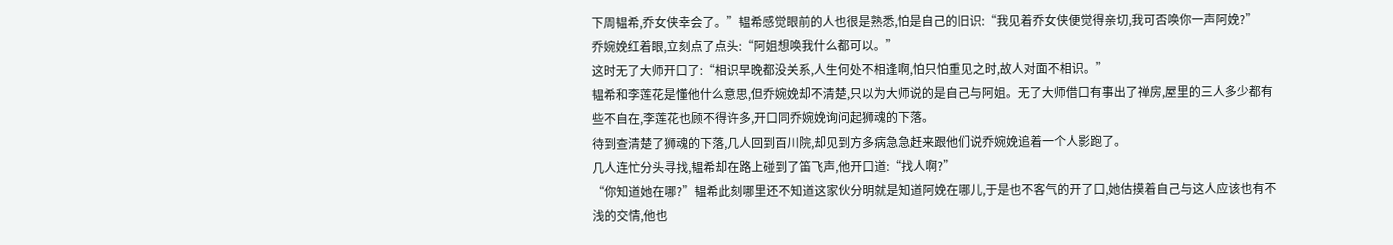下周韫希,乔女侠幸会了。”韫希感觉眼前的人也很是熟悉,怕是自己的旧识:“我见着乔女侠便觉得亲切,我可否唤你一声阿娩?”
乔婉娩红着眼,立刻点了点头:“阿姐想唤我什么都可以。”
这时无了大师开口了:“相识早晚都没关系,人生何处不相逢啊,怕只怕重见之时,故人对面不相识。”
韫希和李莲花是懂他什么意思,但乔婉娩却不清楚,只以为大师说的是自己与阿姐。无了大师借口有事出了禅房,屋里的三人多少都有些不自在,李莲花也顾不得许多,开口同乔婉娩询问起狮魂的下落。
待到查清楚了狮魂的下落,几人回到百川院,却见到方多病急急赶来跟他们说乔婉娩追着一个人影跑了。
几人连忙分头寻找,韫希却在路上碰到了笛飞声,他开口道:“找人啊?”
“你知道她在哪?”韫希此刻哪里还不知道这家伙分明就是知道阿娩在哪儿,于是也不客气的开了口,她估摸着自己与这人应该也有不浅的交情,他也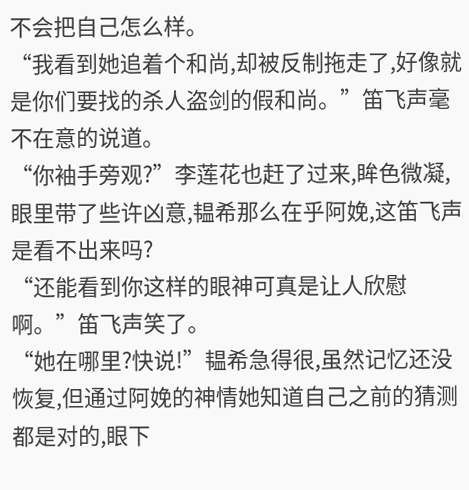不会把自己怎么样。
“我看到她追着个和尚,却被反制拖走了,好像就是你们要找的杀人盗剑的假和尚。”笛飞声毫不在意的说道。
“你袖手旁观?”李莲花也赶了过来,眸色微凝,眼里带了些许凶意,韫希那么在乎阿娩,这笛飞声是看不出来吗?
“还能看到你这样的眼神可真是让人欣慰啊。”笛飞声笑了。
“她在哪里?快说!”韫希急得很,虽然记忆还没恢复,但通过阿娩的神情她知道自己之前的猜测都是对的,眼下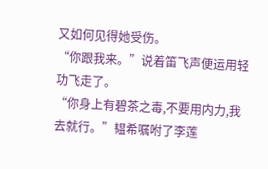又如何见得她受伤。
“你跟我来。”说着笛飞声便运用轻功飞走了。
“你身上有碧茶之毒,不要用内力,我去就行。”韫希嘱咐了李莲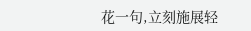花一句,立刻施展轻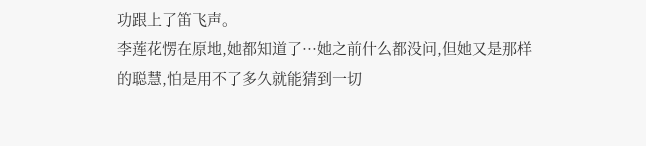功跟上了笛飞声。
李莲花愣在原地,她都知道了···她之前什么都没问,但她又是那样的聪慧,怕是用不了多久就能猜到一切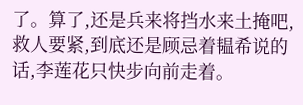了。算了,还是兵来将挡水来土掩吧,救人要紧,到底还是顾忌着韫希说的话,李莲花只快步向前走着。